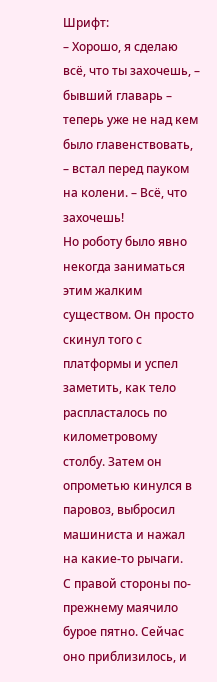Шрифт:
– Хорошо, я сделаю всё, что ты захочешь, – бывший главарь – теперь уже не над кем было главенствовать, – встал перед пауком на колени. – Всё, что захочешь!
Но роботу было явно некогда заниматься этим жалким существом. Он просто скинул того с платформы и успел заметить, как тело распласталось по километровому столбу. Затем он опрометью кинулся в паровоз, выбросил машиниста и нажал на какие-то рычаги.
С правой стороны по-прежнему маячило бурое пятно. Сейчас оно приблизилось, и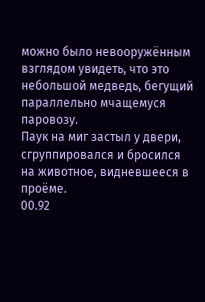можно было невооружённым взглядом увидеть, что это небольшой медведь, бегущий параллельно мчащемуся паровозу.
Паук на миг застыл у двери, сгруппировался и бросился на животное, видневшееся в проёме.
00.92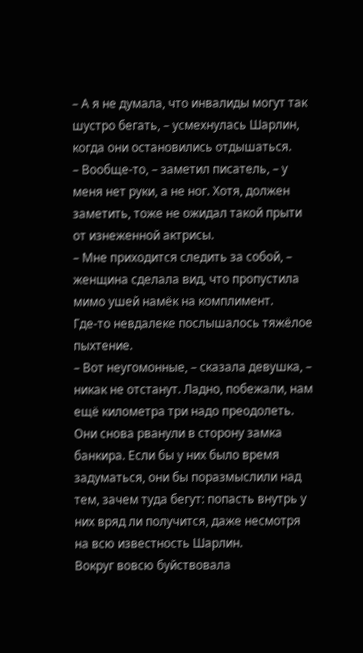– А я не думала, что инвалиды могут так шустро бегать, – усмехнулась Шарлин, когда они остановились отдышаться.
– Вообще-то, – заметил писатель, – у меня нет руки, а не ног. Хотя, должен заметить, тоже не ожидал такой прыти от изнеженной актрисы.
– Мне приходится следить за собой, – женщина сделала вид, что пропустила мимо ушей намёк на комплимент.
Где-то невдалеке послышалось тяжёлое пыхтение.
– Вот неугомонные, – сказала девушка, – никак не отстанут. Ладно, побежали, нам ещё километра три надо преодолеть.
Они снова рванули в сторону замка банкира. Если бы у них было время задуматься, они бы поразмыслили над тем, зачем туда бегут: попасть внутрь у них вряд ли получится, даже несмотря на всю известность Шарлин.
Вокруг вовсю буйствовала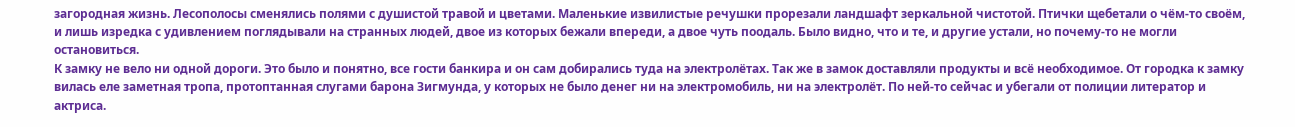загородная жизнь. Лесополосы сменялись полями с душистой травой и цветами. Маленькие извилистые речушки прорезали ландшафт зеркальной чистотой. Птички щебетали о чём-то своём, и лишь изредка с удивлением поглядывали на странных людей, двое из которых бежали впереди, а двое чуть поодаль. Было видно, что и те, и другие устали, но почему-то не могли остановиться.
К замку не вело ни одной дороги. Это было и понятно, все гости банкира и он сам добирались туда на электролётах. Так же в замок доставляли продукты и всё необходимое. От городка к замку вилась еле заметная тропа, протоптанная слугами барона Зигмунда, у которых не было денег ни на электромобиль, ни на электролёт. По ней-то сейчас и убегали от полиции литератор и актриса.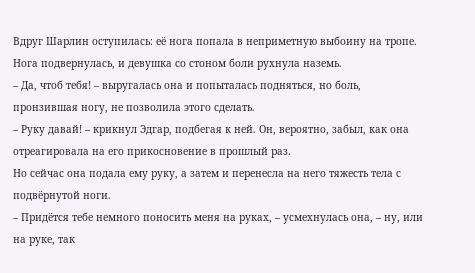Вдруг Шарлин оступилась: её нога попала в неприметную выбоину на тропе. Нога подвернулась, и девушка со стоном боли рухнула наземь.
– Да, чтоб тебя! – выругалась она и попыталась подняться, но боль, пронзившая ногу, не позволила этого сделать.
– Руку давай! – крикнул Эдгар, подбегая к ней. Он, вероятно, забыл, как она отреагировала на его прикосновение в прошлый раз.
Но сейчас она подала ему руку, а затем и перенесла на него тяжесть тела с подвёрнутой ноги.
– Придётся тебе немного поносить меня на руках, – усмехнулась она, – ну, или на руке, так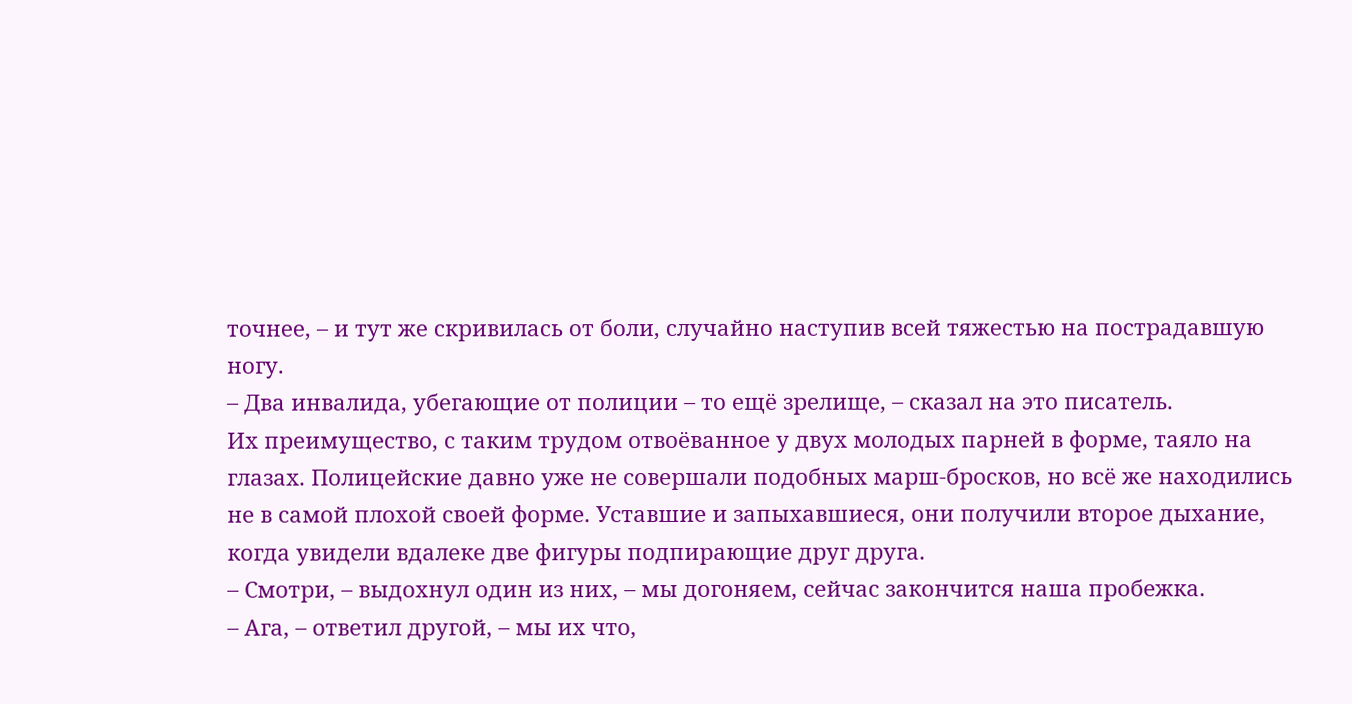точнее, – и тут же скривилась от боли, случайно наступив всей тяжестью на пострадавшую ногу.
– Два инвалида, убегающие от полиции – то ещё зрелище, – сказал на это писатель.
Их преимущество, с таким трудом отвоёванное у двух молодых парней в форме, таяло на глазах. Полицейские давно уже не совершали подобных марш-бросков, но всё же находились не в самой плохой своей форме. Уставшие и запыхавшиеся, они получили второе дыхание, когда увидели вдалеке две фигуры подпирающие друг друга.
– Смотри, – выдохнул один из них, – мы догоняем, сейчас закончится наша пробежка.
– Ага, – ответил другой, – мы их что,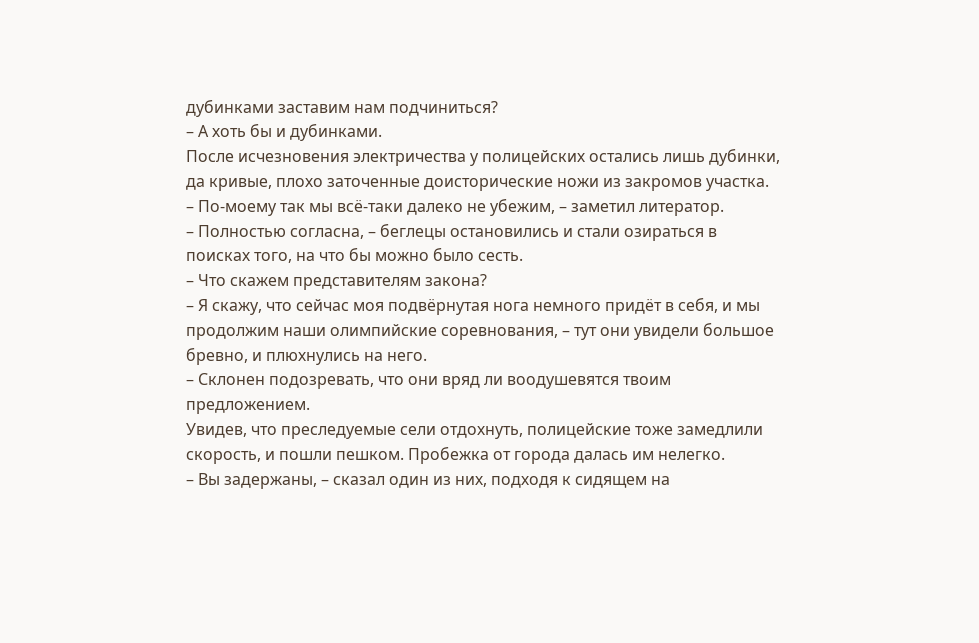дубинками заставим нам подчиниться?
– А хоть бы и дубинками.
После исчезновения электричества у полицейских остались лишь дубинки, да кривые, плохо заточенные доисторические ножи из закромов участка.
– По-моему так мы всё-таки далеко не убежим, – заметил литератор.
– Полностью согласна, – беглецы остановились и стали озираться в поисках того, на что бы можно было сесть.
– Что скажем представителям закона?
– Я скажу, что сейчас моя подвёрнутая нога немного придёт в себя, и мы продолжим наши олимпийские соревнования, – тут они увидели большое бревно, и плюхнулись на него.
– Склонен подозревать, что они вряд ли воодушевятся твоим предложением.
Увидев, что преследуемые сели отдохнуть, полицейские тоже замедлили скорость, и пошли пешком. Пробежка от города далась им нелегко.
– Вы задержаны, – сказал один из них, подходя к сидящем на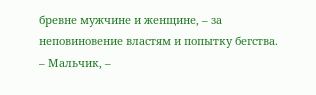бревне мужчине и женщине, – за неповиновение властям и попытку бегства.
– Мальчик, –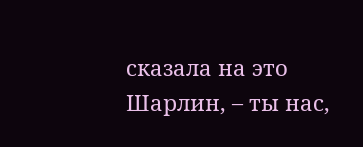сказала на это Шарлин, – ты нас,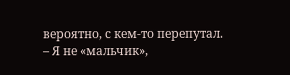вероятно, с кем-то перепутал.
– Я не «мальчик»,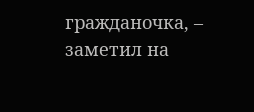гражданочка, – заметил на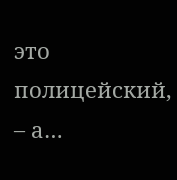это полицейский, – а…